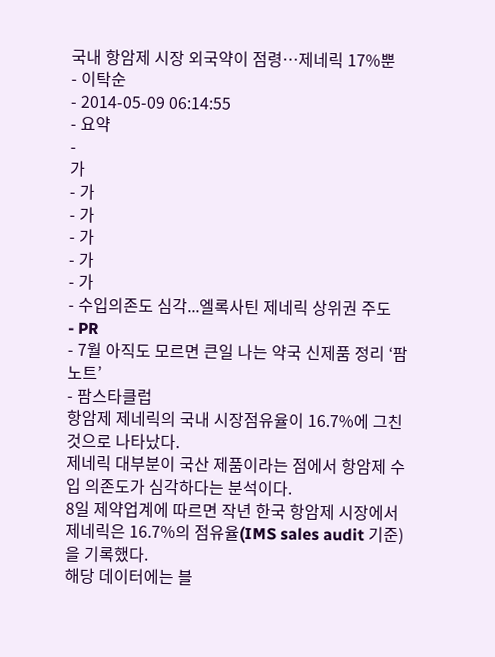국내 항암제 시장 외국약이 점령…제네릭 17%뿐
- 이탁순
- 2014-05-09 06:14:55
- 요약
-
가
- 가
- 가
- 가
- 가
- 가
- 수입의존도 심각...엘록사틴 제네릭 상위권 주도
- PR
- 7월 아직도 모르면 큰일 나는 약국 신제품 정리 ‘팜노트’
- 팜스타클럽
항암제 제네릭의 국내 시장점유율이 16.7%에 그친 것으로 나타났다.
제네릭 대부분이 국산 제품이라는 점에서 항암제 수입 의존도가 심각하다는 분석이다.
8일 제약업계에 따르면 작년 한국 항암제 시장에서 제네릭은 16.7%의 점유율(IMS sales audit 기준)을 기록했다.
해당 데이터에는 블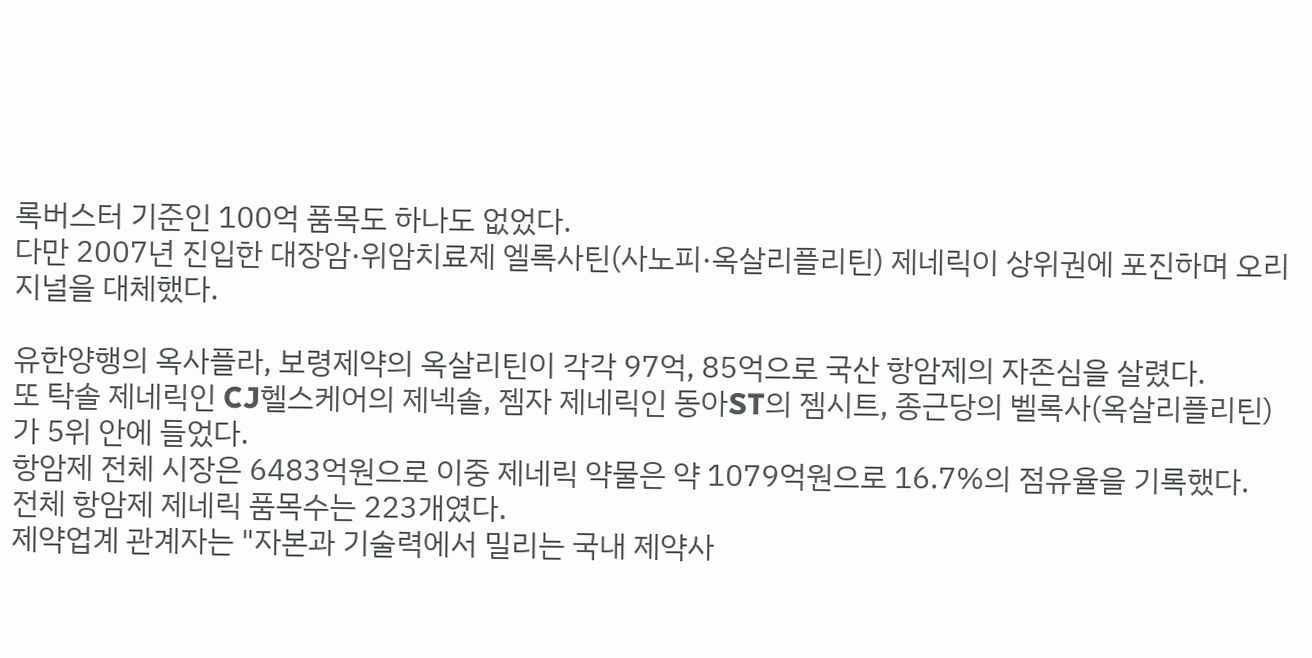록버스터 기준인 100억 품목도 하나도 없었다.
다만 2007년 진입한 대장암·위암치료제 엘록사틴(사노피·옥살리플리틴) 제네릭이 상위권에 포진하며 오리지널을 대체했다.

유한양행의 옥사플라, 보령제약의 옥살리틴이 각각 97억, 85억으로 국산 항암제의 자존심을 살렸다.
또 탁솔 제네릭인 CJ헬스케어의 제넥솔, 젬자 제네릭인 동아ST의 젬시트, 종근당의 벨록사(옥살리플리틴)가 5위 안에 들었다.
항암제 전체 시장은 6483억원으로 이중 제네릭 약물은 약 1079억원으로 16.7%의 점유율을 기록했다.
전체 항암제 제네릭 품목수는 223개였다.
제약업계 관계자는 "자본과 기술력에서 밀리는 국내 제약사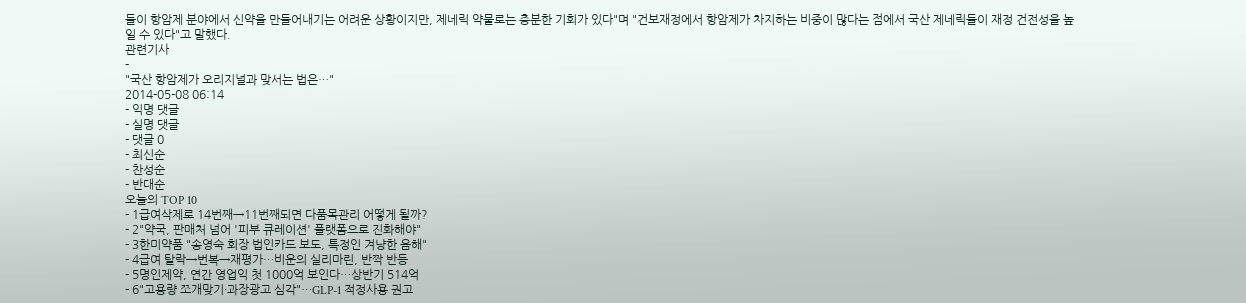들이 항암제 분야에서 신약을 만들어내기는 어려운 상황이지만, 제네릭 약물로는 충분한 기회가 있다"며 "건보재정에서 항암제가 차지하는 비중이 많다는 점에서 국산 제네릭들이 재정 건전성을 높일 수 있다"고 말했다.
관련기사
-
"국산 항암제가 오리지널과 맞서는 법은…"
2014-05-08 06:14
- 익명 댓글
- 실명 댓글
- 댓글 0
- 최신순
- 찬성순
- 반대순
오늘의 TOP 10
- 1급여삭제로 14번째→11번째되면 다품목관리 어떻게 될까?
- 2"약국, 판매처 넘어 '피부 큐레이션' 플랫폼으로 진화해야"
- 3한미약품 "송영숙 회장 법인카드 보도, 특정인 겨냥한 음해"
- 4급여 탈락→번복→재평가…비운의 실리마린, 반짝 반등
- 5명인제약, 연간 영업익 첫 1000억 보인다…상반기 514억
- 6"고용량 쪼개맞기·과장광고 심각"…GLP-1 적정사용 권고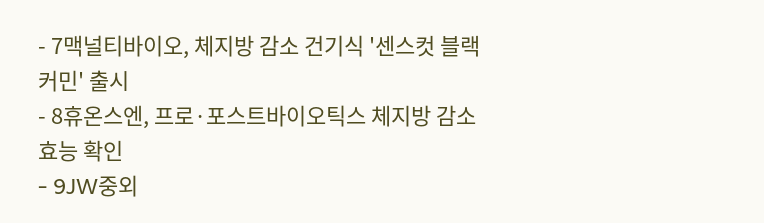- 7맥널티바이오, 체지방 감소 건기식 '센스컷 블랙커민' 출시
- 8휴온스엔, 프로·포스트바이오틱스 체지방 감소 효능 확인
- 9JW중외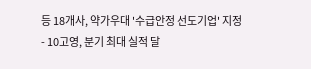등 18개사, 약가우대 '수급안정 선도기업' 지정
- 10고영, 분기 최대 실적 달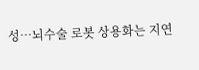성…뇌수술 로봇 상용화는 지연